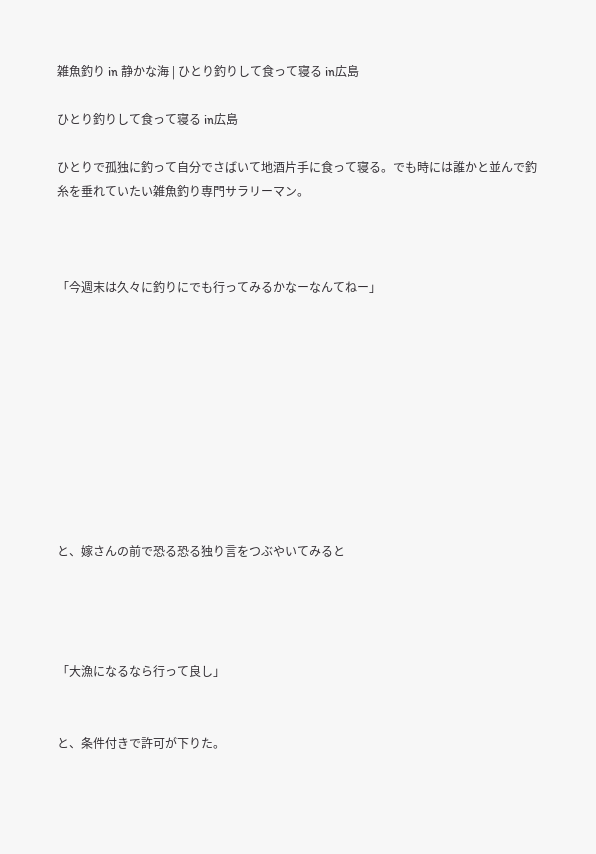雑魚釣り in 静かな海 | ひとり釣りして食って寝る in広島

ひとり釣りして食って寝る in広島

ひとりで孤独に釣って自分でさばいて地酒片手に食って寝る。でも時には誰かと並んで釣糸を垂れていたい雑魚釣り専門サラリーマン。



「今週末は久々に釣りにでも行ってみるかなーなんてねー」










と、嫁さんの前で恐る恐る独り言をつぶやいてみると




「大漁になるなら行って良し」


と、条件付きで許可が下りた。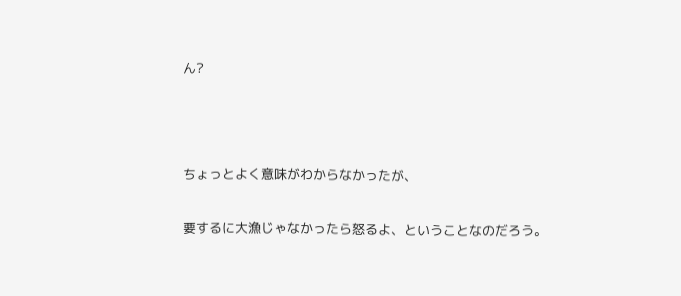ん?



ちょっとよく意味がわからなかったが、

要するに大漁じゃなかったら怒るよ、ということなのだろう。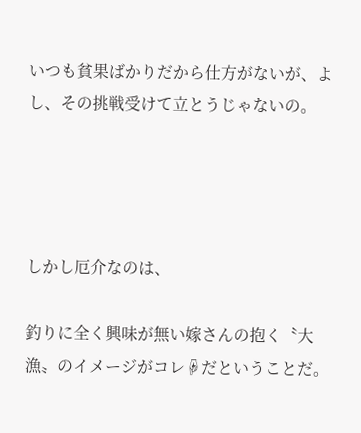いつも貧果ばかりだから仕方がないが、よし、その挑戦受けて立とうじゃないの。




しかし厄介なのは、

釣りに全く興味が無い嫁さんの抱く〝大漁〟のイメージがコレ☟だということだ。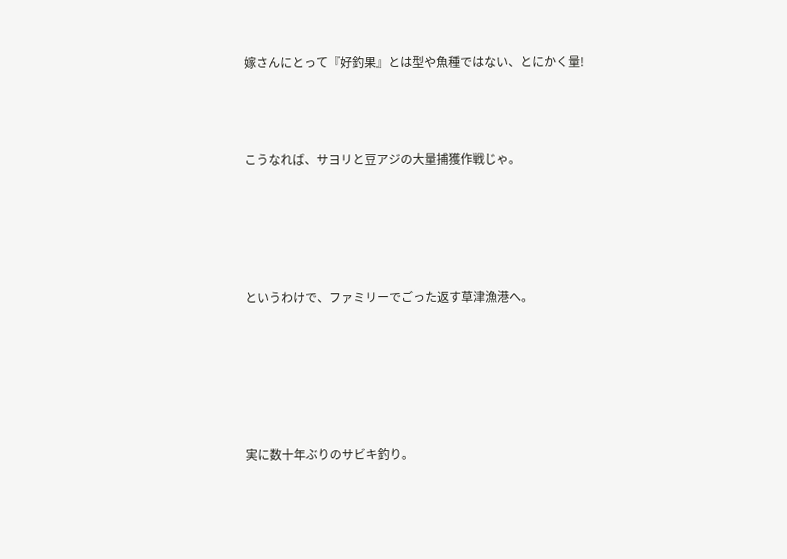嫁さんにとって『好釣果』とは型や魚種ではない、とにかく量!




こうなれば、サヨリと豆アジの大量捕獲作戦じゃ。






というわけで、ファミリーでごった返す草津漁港へ。







実に数十年ぶりのサビキ釣り。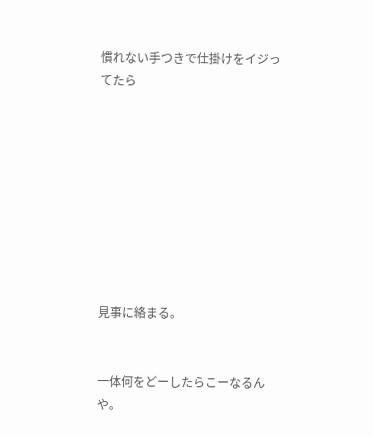慣れない手つきで仕掛けをイジってたら









見事に絡まる。


一体何をどーしたらこーなるんや。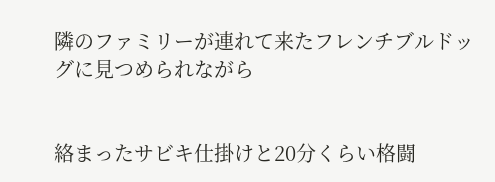隣のファミリーが連れて来たフレンチブルドッグに見つめられながら


絡まったサビキ仕掛けと20分くらい格闘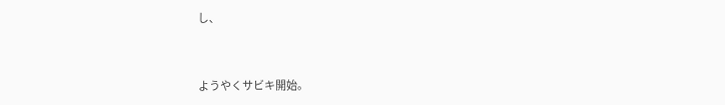し、


ようやくサビキ開始。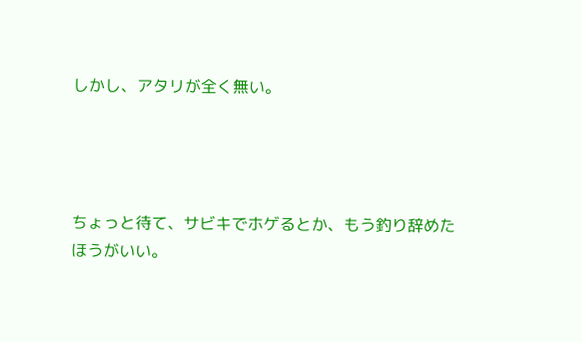しかし、アタリが全く無い。




ちょっと待て、サビキでホゲるとか、もう釣り辞めたほうがいい。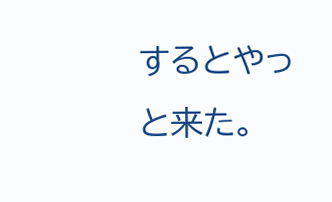するとやっと来た。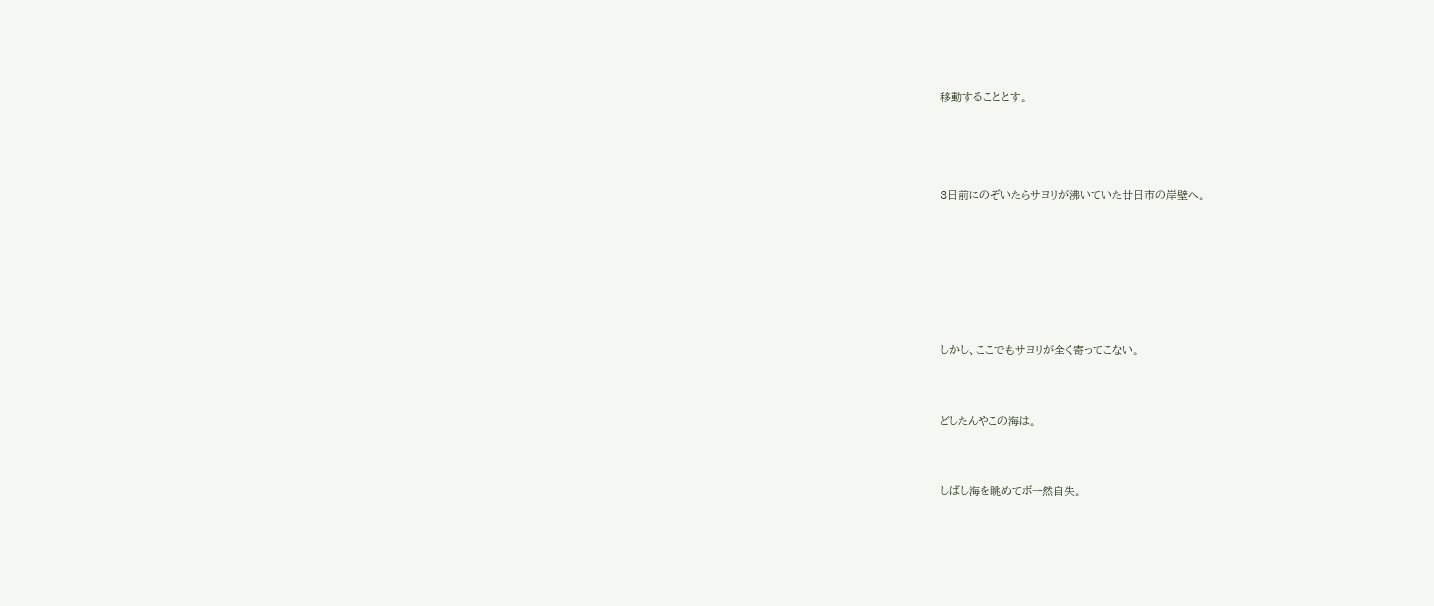移動することとす。






3日前にのぞいたらサヨリが沸いていた廿日市の岸壁へ。










しかし、ここでもサヨリが全く寄ってこない。




どしたんやこの海は。




しばし海を眺めてボー然自失。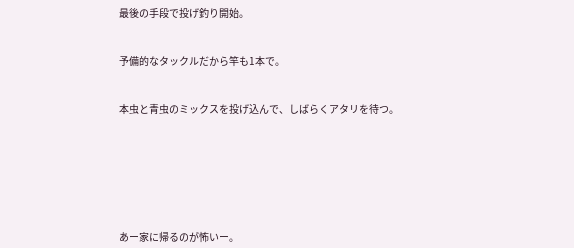最後の手段で投げ釣り開始。


予備的なタックルだから竿も1本で。


本虫と青虫のミックスを投げ込んで、しばらくアタリを待つ。







あー家に帰るのが怖いー。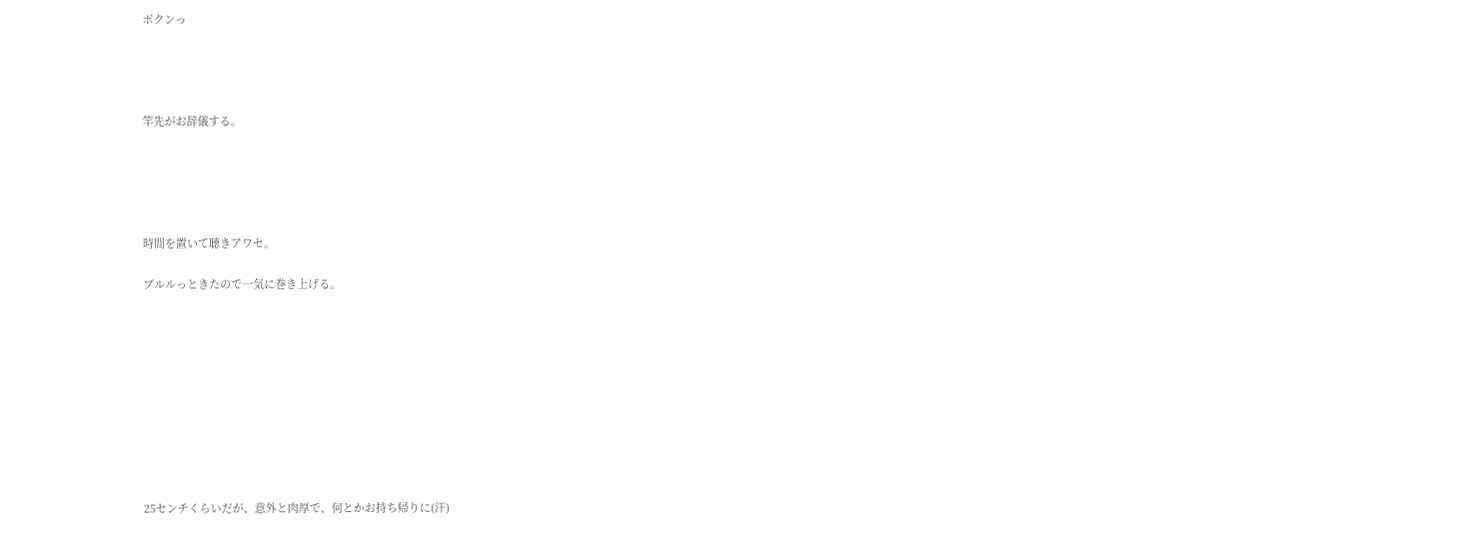ポクンっ




竿先がお辞儀する。





時間を置いて聴きアワセ。

ブルルっときたので一気に巻き上げる。










25センチくらいだが、意外と肉厚で、何とかお持ち帰りに(汗)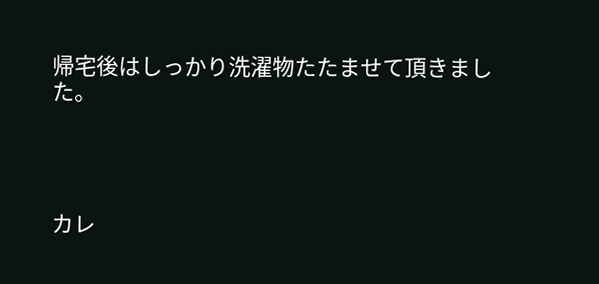帰宅後はしっかり洗濯物たたませて頂きました。




カレ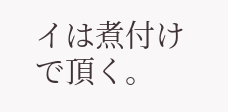イは煮付けで頂く。